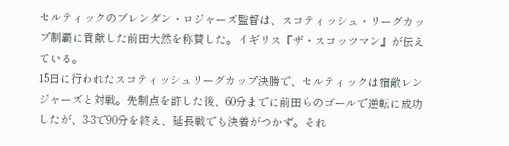セルティックのブレンダン・ロジャーズ監督は、スコティッシュ・リーグカップ制覇に貢献した前田大然を称賛した。イギリス『ザ・スコッツマン』が伝えている。
15日に行われたスコティッシュリーグカップ決勝で、セルティックは宿敵レンジャーズと対戦。先制点を許した後、60分までに前田らのゴールで逆転に成功したが、3-3で90分を終え、延長戦でも決着がつかず。それ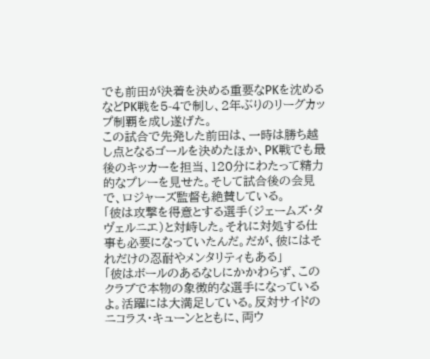でも前田が決着を決める重要なPKを沈めるなどPK戦を5-4で制し、2年ぶりのリーグカップ制覇を成し遂げた。
この試合で先発した前田は、一時は勝ち越し点となるゴールを決めたほか、PK戦でも最後のキッカーを担当、120分にわたって精力的なプレーを見せた。そして試合後の会見で、ロジャーズ監督も絶賛している。
「彼は攻撃を得意とする選手(ジェームズ・タヴェルニエ)と対峙した。それに対処する仕事も必要になっていたんだ。だが、彼にはそれだけの忍耐やメンタリティもある」
「彼はボールのあるなしにかかわらず、このクラブで本物の象徴的な選手になっているよ。活躍には大満足している。反対サイドのニコラス・キューンとともに、両ウ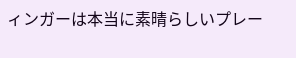ィンガーは本当に素晴らしいプレー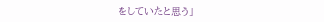をしていたと思う」